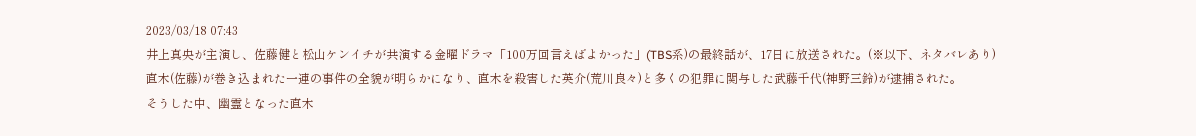2023/03/18 07:43
井上真央が主演し、佐藤健と松山ケンイチが共演する金曜ドラマ「100万回言えばよかった」(TBS系)の最終話が、17日に放送された。(※以下、ネタバレあり)
直木(佐藤)が巻き込まれた一連の事件の全貌が明らかになり、直木を殺害した英介(荒川良々)と多くの犯罪に関与した武藤千代(神野三鈴)が逮捕された。
そうした中、幽霊となった直木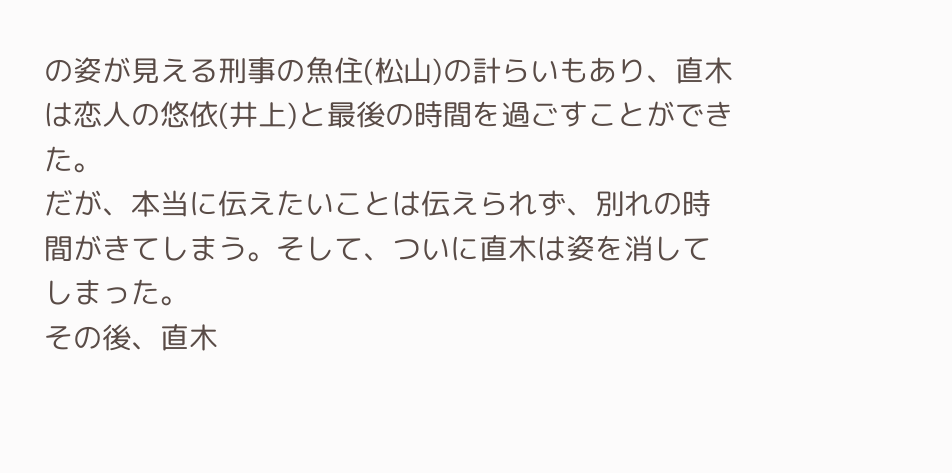の姿が見える刑事の魚住(松山)の計らいもあり、直木は恋人の悠依(井上)と最後の時間を過ごすことができた。
だが、本当に伝えたいことは伝えられず、別れの時間がきてしまう。そして、ついに直木は姿を消してしまった。
その後、直木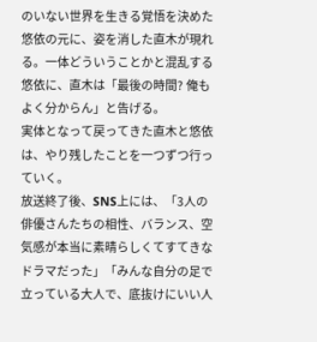のいない世界を生きる覚悟を決めた悠依の元に、姿を消した直木が現れる。一体どういうことかと混乱する悠依に、直木は「最後の時間? 俺もよく分からん」と告げる。
実体となって戻ってきた直木と悠依は、やり残したことを一つずつ行っていく。
放送終了後、SNS上には、「3人の俳優さんたちの相性、バランス、空気感が本当に素晴らしくてすてきなドラマだった」「みんな自分の足で立っている大人で、底抜けにいい人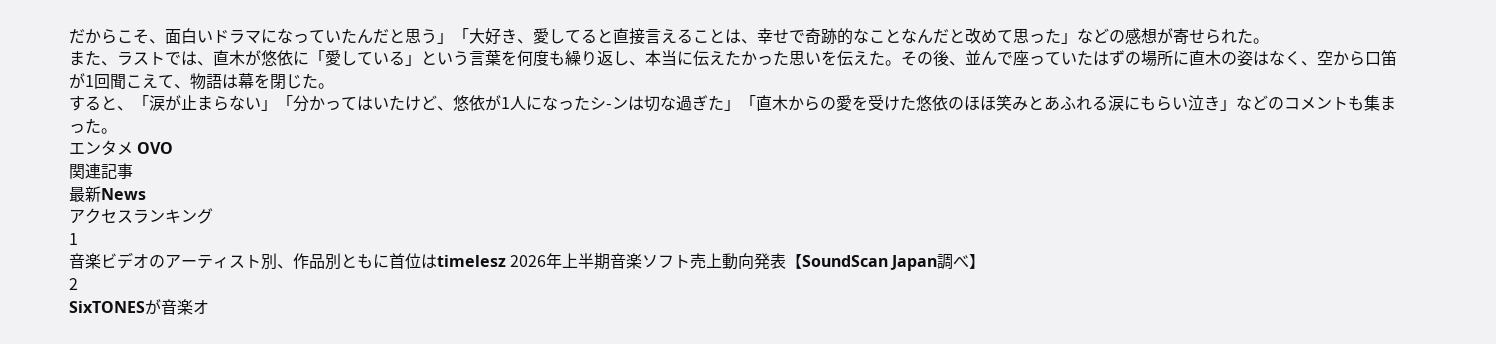だからこそ、面白いドラマになっていたんだと思う」「大好き、愛してると直接言えることは、幸せで奇跡的なことなんだと改めて思った」などの感想が寄せられた。
また、ラストでは、直木が悠依に「愛している」という言葉を何度も繰り返し、本当に伝えたかった思いを伝えた。その後、並んで座っていたはずの場所に直木の姿はなく、空から口笛が1回聞こえて、物語は幕を閉じた。
すると、「涙が止まらない」「分かってはいたけど、悠依が1人になったシ-ンは切な過ぎた」「直木からの愛を受けた悠依のほほ笑みとあふれる涙にもらい泣き」などのコメントも集まった。
エンタメ OVO
関連記事
最新News
アクセスランキング
1
音楽ビデオのアーティスト別、作品別ともに首位はtimelesz 2026年上半期音楽ソフト売上動向発表【SoundScan Japan調べ】
2
SixTONESが音楽オ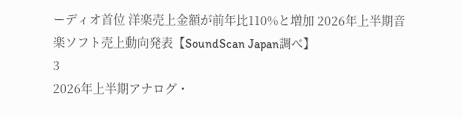ーディオ首位 洋楽売上金額が前年比110%と増加 2026年上半期音楽ソフト売上動向発表【SoundScan Japan調べ】
3
2026年上半期アナログ・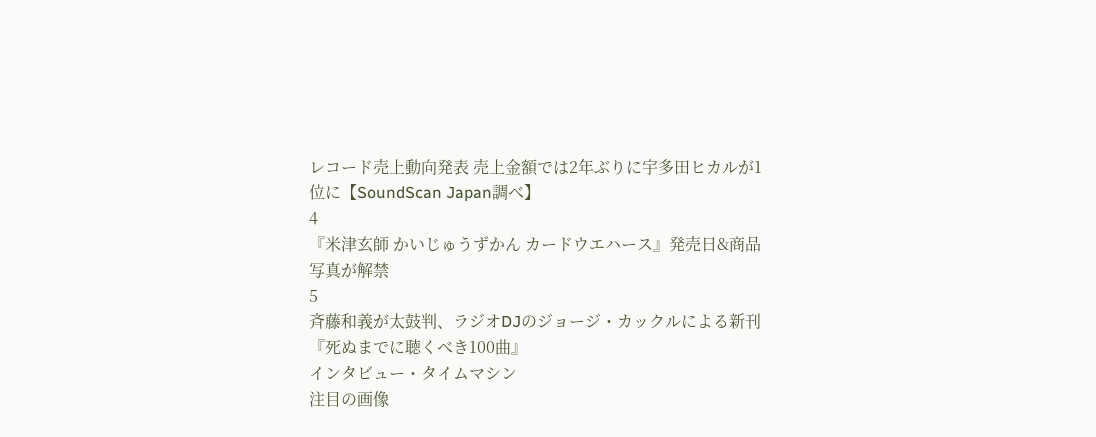レコード売上動向発表 売上金額では2年ぶりに宇多田ヒカルが1位に【SoundScan Japan調べ】
4
『米津玄師 かいじゅうずかん カードウエハース』発売日&商品写真が解禁
5
斉藤和義が太鼓判、ラジオDJのジョージ・カックルによる新刊『死ぬまでに聴くべき100曲』
インタビュー・タイムマシン
注目の画像